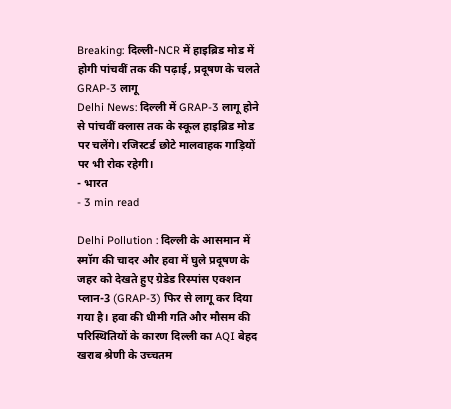Breaking: दिल्ली-NCR में हाइब्रिड मोड में होगी पांचवीं तक की पढ़ाई, प्रदूषण के चलते GRAP-3 लागू
Delhi News: दिल्ली में GRAP-3 लागू होने से पांचवीं क्लास तक के स्कूल हाइब्रिड मोड पर चलेंगे। रजिस्टर्ड छोटे मालवाहक गाड़ियों पर भी रोक रहेगी।
- भारत
- 3 min read

Delhi Pollution : दिल्ली के आसमान में स्मॉग की चादर और हवा में घुले प्रदूषण के जहर को देखते हुए ग्रेडेड रिस्पांस एक्शन प्लान-3 (GRAP-3) फिर से लागू कर दिया गया है। हवा की धीमी गति और मौसम की परिस्थितियों के कारण दिल्ली का AQI बेहद खराब श्रेणी के उच्चतम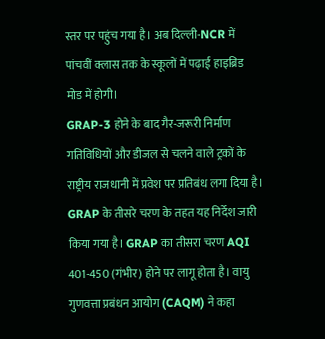स्तर पर पहुंच गया है। अब दिल्ली-NCR में पांचवीं क्लास तक के स्कूलों में पढ़ाई हाइब्रिड मोड में होगी।
GRAP-3 होने के बाद गैर-जरूरी निर्माण गतिविधियों और डीजल से चलने वाले ट्रकों के राष्ट्रीय राजधानी में प्रवेश पर प्रतिबंध लगा दिया है। GRAP के तीसरे चरण के तहत यह निर्देश जारी किया गया है। GRAP का तीसरा चरण AQI 401-450 (गंभीर) होने पर लागू होता है। वायु गुणवत्ता प्रबंधन आयोग (CAQM) ने कहा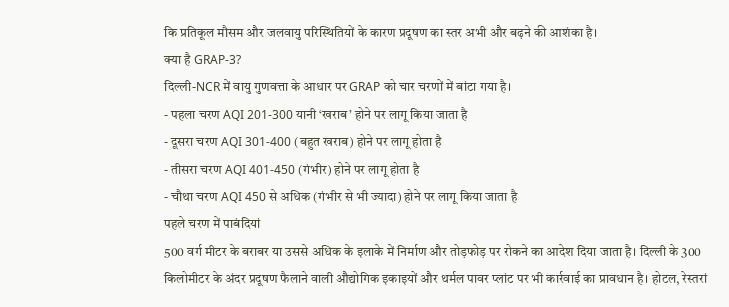कि प्रतिकूल मौसम और जलवायु परिस्थितियों के कारण प्रदूषण का स्तर अभी और बढ़ने की आशंका है।
क्या है GRAP-3?
दिल्ली-NCR में वायु गुणवत्ता के आधार पर GRAP को चार चरणों में बांटा गया है।
- पहला चरण AQI 201-300 यानी ‘खराब’ होने पर लागू किया जाता है
- दूसरा चरण AQI 301-400 (बहुत खराब) होने पर लागू होता है
- तीसरा चरण AQI 401-450 (गंभीर) होने पर लागू होता है
- चौथा चरण AQI 450 से अधिक (गंभीर से भी ज्यादा) होने पर लागू किया जाता है
पहले चरण में पाबंदियां
500 वर्ग मीटर के बराबर या उससे अधिक के इलाके में निर्माण और तोड़फोड़ पर रोकने का आदेश दिया जाता है। दिल्ली के 300 किलोमीटर के अंदर प्रदूषण फैलाने वाली औद्योगिक इकाइयों और थर्मल पावर प्लांट पर भी कार्रवाई का प्रावधान है। होटल, रेस्तरां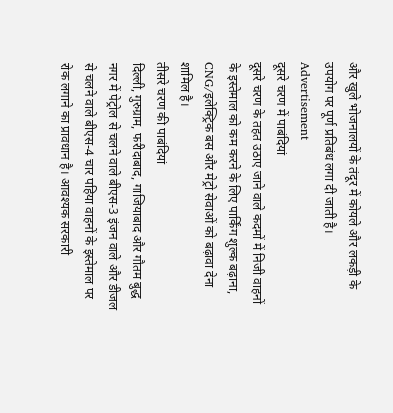और खुले भोजनालयों के तंदूर में कोयले और लकड़ी के उपयोग पर पूर्ण प्रतिबंध लगा दी जाती है।
Advertisement
दूसरे चरण में पाबंदियां
दूसरे चरण के तहत उठाए जाने वाले कदमों में निजी वाहनों के इस्तेमाल को कम करने के लिए पार्किंग शुल्क बढ़ाना, CNG/इलेक्ट्रिक बस और मेट्रो सेवाओं को बढ़ावा देना शामिल है।
तीसरे चरण की पाबंदियां
दिल्ली, गुरुग्राम, फरीदाबाद, गाजियाबाद और गौतम बुद्ध नगर में पेट्रोल से चलने वाले बीएस-3 इंजन वाले और डीजल से चलने वाले बीएस-4 चार पहिया वाहनों के इस्तेमाल पर रोक लगाने का प्रावधान है। आवश्यक सरकारी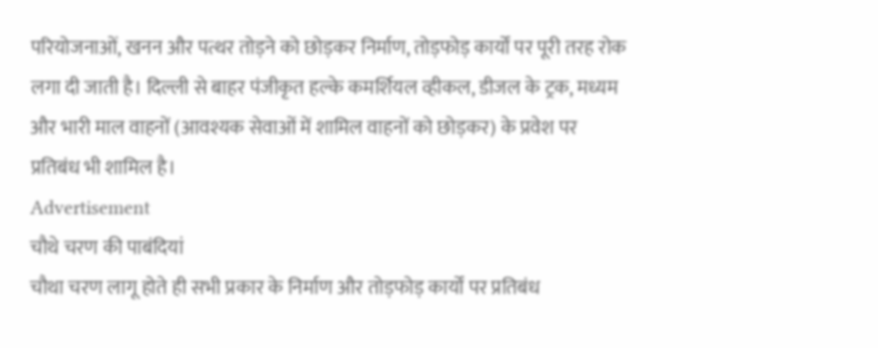परियोजनाओं, खनन और पत्थर तोड़ने को छोड़कर निर्माण, तोड़फोड़ कार्यों पर पूरी तरह रोक लगा दी जाती है। दिल्ली से बाहर पंजीकृत हल्के कमर्शियल व्हीकल, डीजल के ट्रक, मध्यम और भारी माल वाहनों (आवश्यक सेवाओं में शामिल वाहनों को छोड़कर) के प्रवेश पर प्रतिबंध भी शामिल है।
Advertisement
चौथे चरण की पाबंदियां
चौथा चरण लागू होते ही सभी प्रकार के निर्माण और तोड़फोड़ कार्यों पर प्रतिबंध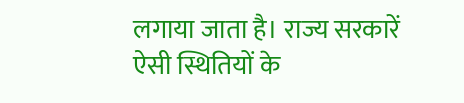लगाया जाता है। राज्य सरकारें ऐसी स्थितियों के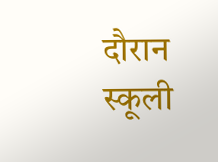दौरान स्कूली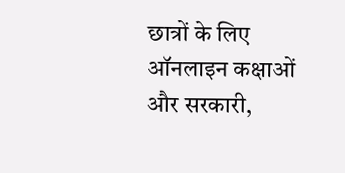छात्रों के लिए ऑनलाइन कक्षाओं और सरकारी,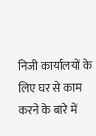निजी कार्यालयों के लिए घर से काम करने के बारे में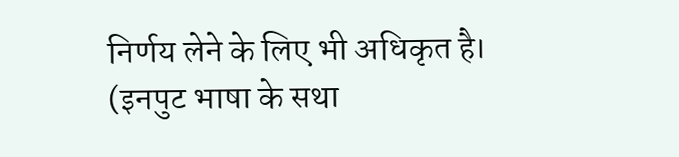निर्णय लेने के लिए भी अधिकृत है।
(इनपुट भाषा के सथा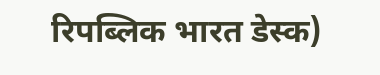रिपब्लिक भारत डेस्क)